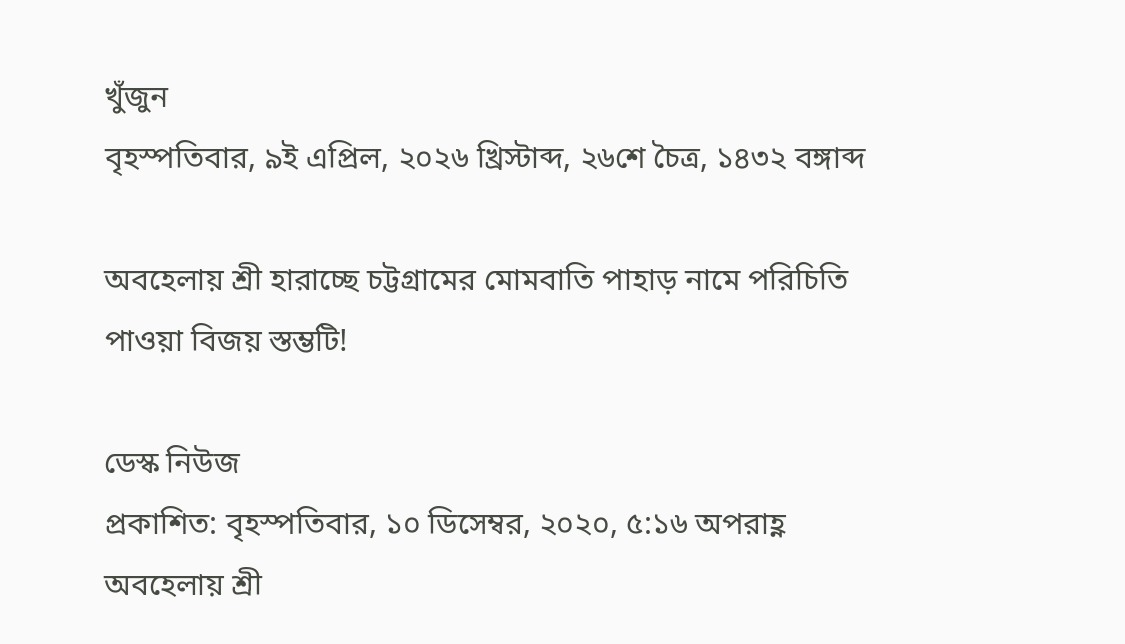খুঁজুন
বৃহস্পতিবার, ৯ই এপ্রিল, ২০২৬ খ্রিস্টাব্দ, ২৬শে চৈত্র, ১৪৩২ বঙ্গাব্দ

অবহেলায় শ্রী হারাচ্ছে চট্টগ্রামের মোমবাতি পাহাড় নামে পরিচিতি পাওয়া বিজয় স্তম্ভটি!

ডেস্ক নিউজ
প্রকাশিত: বৃহস্পতিবার, ১০ ডিসেম্বর, ২০২০, ৫:১৬ অপরাহ্ণ
অবহেলায় শ্রী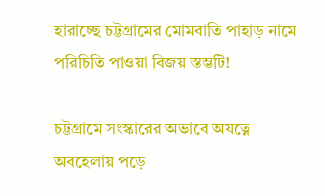হারাচ্ছে চট্টগ্রামের মোমবাতি পাহাড় নামে পরিচিতি পাওয়া বিজয় স্তম্ভটি!

চট্টগ্রামে সংস্কারের অভাবে অযত্নে অবহেলায় পড়ে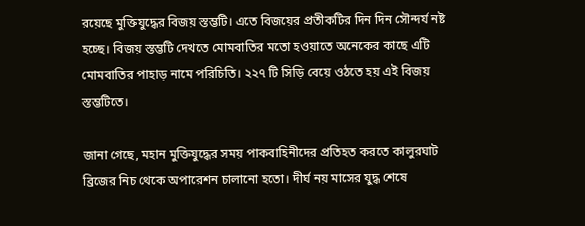রয়েছে মুক্তিযুদ্ধের বিজয় স্তম্ভটি। এতে বিজয়ের প্রতীকটির দিন দিন সৌন্দর্য নষ্ট হচ্ছে। বিজয় স্তম্ভটি দেখতে মোমবাতির মতো হওয়াতে অনেকের কাছে এটি মোমবাতির পাহাড় নামে পরিচিতি। ২২৭ টি সিড়ি বেয়ে ওঠতে হয় এই বিজয় স্তম্ভটিতে।

জানা গেছে, মহান মুক্তিযুদ্ধের সময় পাকবাহিনীদের প্রতিহত করতে কালুরঘাট ব্রিজের নিচ থেকে অপারেশন চালানো হতো। দীর্ঘ নয় মাসের যুদ্ধ শেষে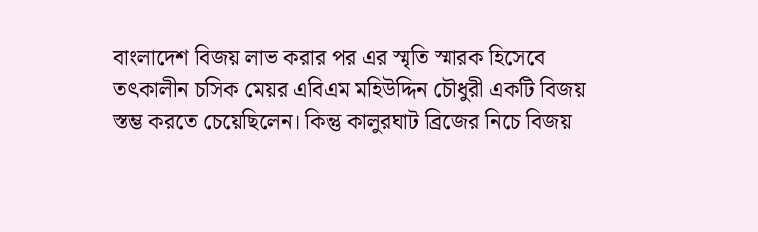বাংলাদেশ বিজয় লাভ করার পর এর স্মৃতি স্মারক হিসেবে তৎকালীন চসিক মেয়র এবিএম মহিউদ্দিন চৌধুরী একটি বিজয় স্তম্ভ করতে চেয়েছিলেন। কিন্তু কালুরঘাট ব্রিজের নিচে বিজয়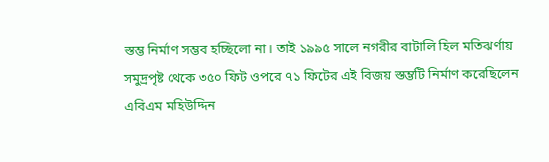স্তম্ভ নির্মাণ সম্ভব হচ্ছিলো না। তাই ১৯৯৫ সালে নগরীর বাটালি হিল মতিঝর্ণায় সমুদ্রপৃষ্ট থেকে ৩৫০ ফিট ওপরে ৭১ ফিটের এই বিজয় স্তম্ভটি নির্মাণ করেছিলেন এবিএম মহিউদ্দিন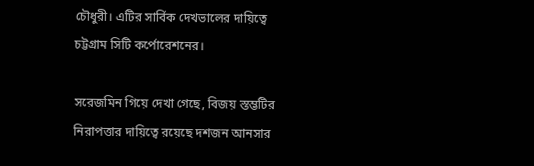চৌধুরী। এটির সার্বিক দেখভালের দায়িত্বে চট্টগ্রাম সিটি কর্পোরেশনের।

সরেজমিন গিয়ে দেখা গেছে, বিজয় স্তম্ভটির নিরাপত্তার দায়িত্বে রয়েছে দশজন আনসার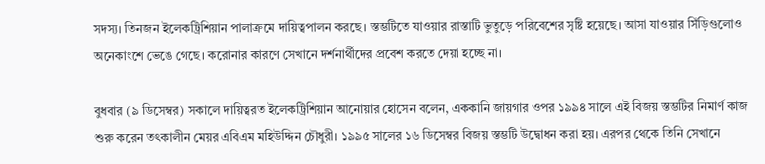সদস্য। তিনজন ইলেকট্রিশিয়ান পালাক্রমে দায়িত্বপালন করছে। স্তম্ভটিতে যাওয়ার রাস্তাটি ভুতুড়ে পরিবেশের সৃষ্টি হয়েছে। আসা যাওয়ার সিঁড়িগুলোও অনেকাংশে ভেঙে গেছে। করোনার কারণে সেখানে দর্শনার্থীদের প্রবেশ করতে দেয়া হচ্ছে না।

বুধবার (৯ ডিসেম্বর) সকালে দায়িত্বরত ইলেকট্রিশিয়ান আনোয়ার হোসেন বলেন, এককানি জায়গার ওপর ১৯৯৪ সালে এই বিজয় স্তম্ভটির নিমার্ণ কাজ শুরু করেন তৎকালীন মেয়র এবিএম মহিউদ্দিন চৌধুরী। ১৯৯৫ সালের ১৬ ডিসেম্বর বিজয় স্তম্ভটি উদ্বোধন করা হয়। এরপর থেকে তিনি সেখানে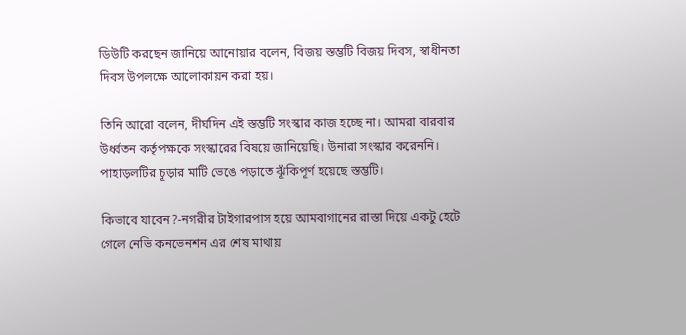ডিউটি করছেন জানিয়ে আনোয়ার বলেন, বিজয় স্তম্ভটি বিজয় দিবস, স্বাধীনতা দিবস উপলক্ষে আলোকায়ন করা হয়।

তিনি আরো বলেন, দীর্ঘদিন এই স্তম্ভটি সংস্কার কাজ হচ্ছে না। আমরা বারবার উর্ধ্বতন কর্তৃপক্ষকে সংস্কারের বিষয়ে জানিয়েছি। উনারা সংস্কার করেননি। পাহাড়লটির চূড়ার মাটি ভেঙে পড়াতে ঝূঁকিপূর্ণ হয়েছে স্তম্ভটি।

কিভাবে যাবেন?-নগরীর টাইগারপাস হয়ে আমবাগানের রাস্তা দিয়ে একটু হেটে গেলে নেভি কনভেনশন এর শেষ মাথায়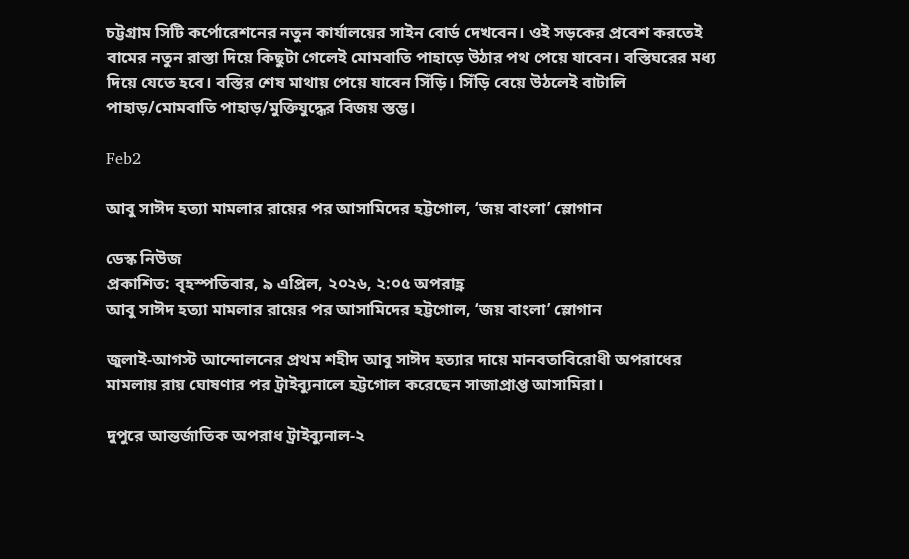চট্টগ্রাম সিটি কর্পোরেশনের নতুন কার্যালয়ের সাইন বোর্ড দেখবেন। ওই সড়কের প্রবেশ করতেই বামের নতুন রাস্তা দিয়ে কিছুটা গেলেই মোমবাতি পাহাড়ে উঠার পথ পেয়ে যাবেন। বস্তিঘরের মধ্য দিয়ে যেতে হবে। বস্তির শেষ মাথায় পেয়ে যাবেন সিঁড়ি। সিঁড়ি বেয়ে উঠলেই বাটালি পাহাড়/মোমবাতি পাহাড়/মুক্তিযুদ্ধের বিজয় স্তম্ভ।

Feb2

আবু সাঈদ হত্যা মামলার রায়ের পর আসামিদের হট্টগোল, ‘জয় বাংলা’ স্লোগান

ডেস্ক নিউজ
প্রকাশিত: বৃহস্পতিবার, ৯ এপ্রিল, ২০২৬, ২:০৫ অপরাহ্ণ
আবু সাঈদ হত্যা মামলার রায়ের পর আসামিদের হট্টগোল, ‘জয় বাংলা’ স্লোগান

জুলাই-আগস্ট আন্দোলনের প্রথম শহীদ আবু সাঈদ হত্যার দায়ে মানবতাবিরোধী অপরাধের মামলায় রায় ঘোষণার পর ট্রাইব্যুনালে হট্টগোল করেছেন সাজাপ্রাপ্ত আসামিরা।

দুপুরে আন্তর্জাতিক অপরাধ ট্রাইব্যুনাল-২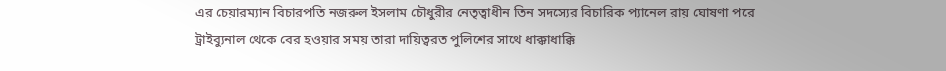এর চেয়ারম্যান বিচারপতি নজরুল ইসলাম চৌধুরীর নেতৃত্বাধীন তিন সদস্যের বিচারিক প্যানেল রায় ঘোষণা পরে ট্রাইব্যুনাল থেকে বের হওয়ার সময় তারা দায়িত্বরত পুলিশের সাথে ধাক্কাধাক্কি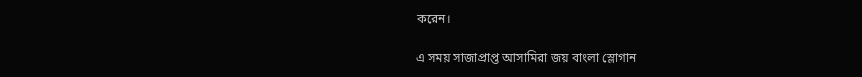করেন।

এ সময় সাজাপ্রাপ্ত আসামিরা জয় বাংলা স্লোগান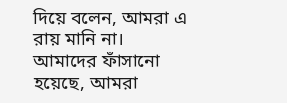দিয়ে বলেন, আমরা এ রায় মানি না। আমাদের ফাঁসানো হয়েছে, আমরা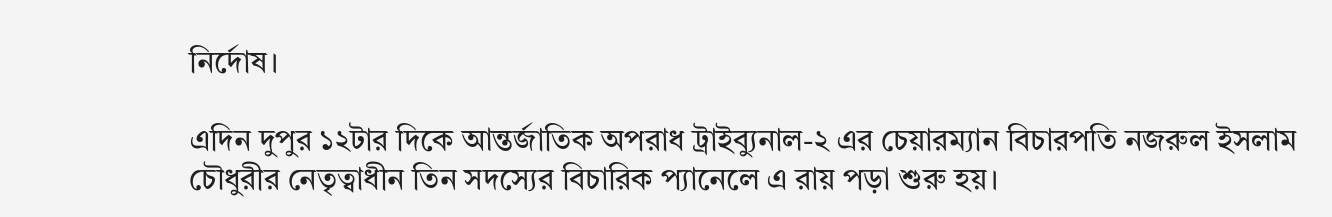নির্দোষ।

এদিন দুপুর ১২টার দিকে আন্তর্জাতিক অপরাধ ট্রাইব্যুনাল-২ এর চেয়ারম্যান বিচারপতি নজরুল ইসলাম চৌধুরীর নেতৃত্বাধীন তিন সদস্যের বিচারিক প্যানেলে এ রায় পড়া শুরু হয়।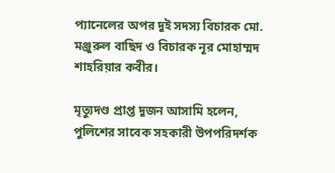প্যানেলের অপর দুই সদস্য বিচারক মো. মঞ্জুরুল বাছিদ ও বিচারক নূর মোহাম্মদ শাহরিয়ার কবীর।

মৃত্যুদণ্ড প্রাপ্ত দুজন আসামি হলেন, পুলিশের সাবেক সহকারী উপপরিদর্শক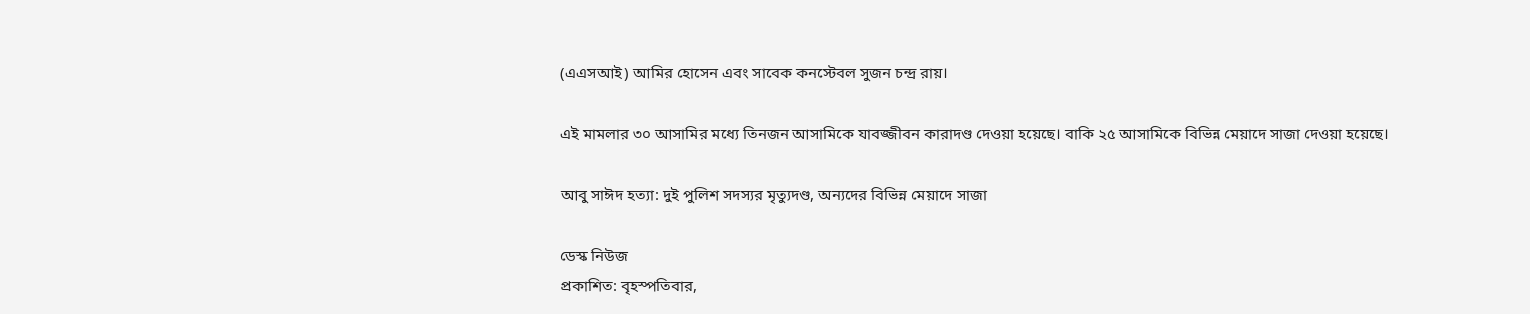(এএসআই) আমির হোসেন এবং সাবেক কনস্টেবল সুজন চন্দ্র রায়।

এই মামলার ৩০ আসামির মধ্যে তিনজন আসামিকে যাবজ্জীবন কারাদণ্ড দেওয়া হয়েছে। বাকি ২৫ আসামিকে বিভিন্ন মেয়াদে সাজা দেওয়া হয়েছে।

আবু সাঈদ হত্যা: দুই পুলিশ সদস্যর মৃত্যুদণ্ড, অন্যদের বিভিন্ন মেয়াদে সাজা

ডেস্ক নিউজ
প্রকাশিত: বৃহস্পতিবার,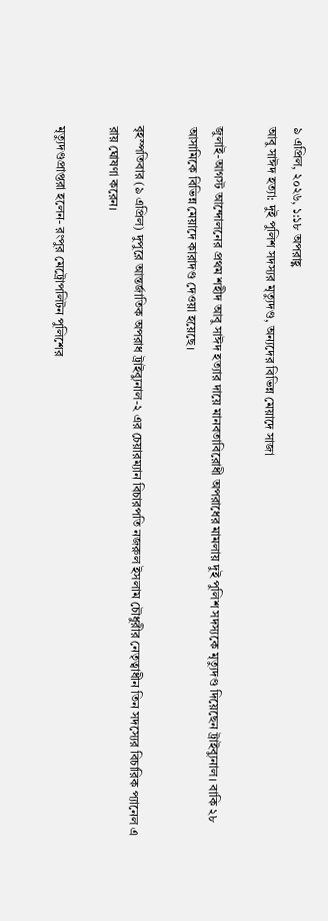৯ এপ্রিল, ২০২৬, ১:১৮ অপরাহ্ণ
আবু সাঈদ হত্যা: দুই পুলিশ সদস্যর মৃত্যুদণ্ড, অন্যদের বিভিন্ন মেয়াদে সাজা

জুলাই-আগস্ট আন্দোলনের প্রথম শহীদ আবু সাঈদ হত্যার দায়ে মানবতাবিরোধী অপরাধের মামলায় দুই পুলিশ সদস্যকে মৃত্যুদণ্ড দিয়েছেন ট্রাইব্যুনাল। বাকি ২৮ আসামিকে বিভিন্ন মেয়াদে কারাদণ্ড দেওয়া হয়েছে।

বৃহস্পতিবার (৯ এপ্রিল) দুপুরে আন্তর্জাতিক অপরাধ ট্রাইব্যুনাল-২ এর চেয়ারম্যান বিচারপতি নজরুল ইসলাম চৌধুরীর নেতৃত্বাধীন তিন সদস্যের বিচারিক প্যানেল এ রায় ঘোষণা করেন।

মৃত্যুদণ্ডপ্রাপ্তরা হলেন- রংপুর মেট্রোপলিটন পুলিশের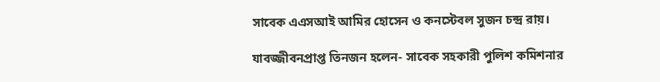সাবেক এএসআই আমির হোসেন ও কনস্টেবল সুজন চন্দ্র রায়।

যাবজ্জীবনপ্রাপ্ত তিনজন হলেন- সাবেক সহকারী পুলিশ কমিশনার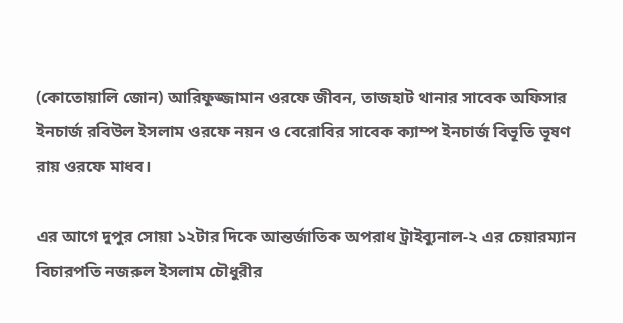(কোতোয়ালি জোন) আরিফুজ্জামান ওরফে জীবন, তাজহাট থানার সাবেক অফিসার ইনচার্জ রবিউল ইসলাম ওরফে নয়ন ও বেরোবির সাবেক ক্যাম্প ইনচার্জ বিভূতি ভূষণ রায় ওরফে মাধব।

এর আগে দুপুর সোয়া ১২টার দিকে আন্তর্জাতিক অপরাধ ট্রাইব্যুনাল-২ এর চেয়ারম্যান বিচারপতি নজরুল ইসলাম চৌধুরীর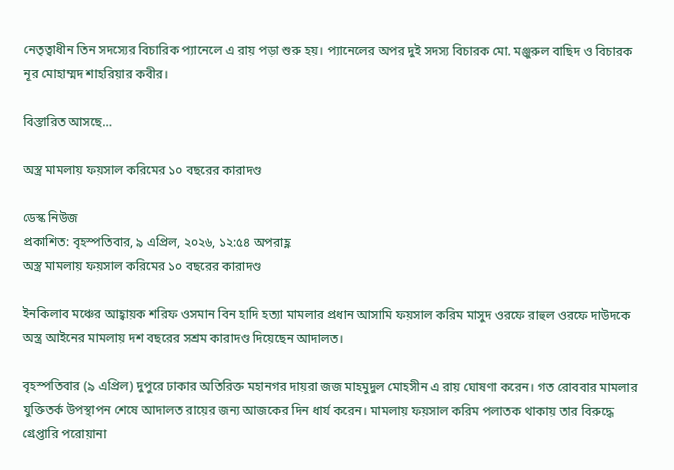নেতৃত্বাধীন তিন সদস্যের বিচারিক প্যানেলে এ রায় পড়া শুরু হয়। প্যানেলের অপর দুই সদস্য বিচারক মো. মঞ্জুরুল বাছিদ ও বিচারক নূর মোহাম্মদ শাহরিয়ার কবীর।

বিস্তারিত আসছে…

অস্ত্র মামলায় ফয়সাল করিমের ১০ বছরের কারাদণ্ড

ডেস্ক নিউজ
প্রকাশিত: বৃহস্পতিবার, ৯ এপ্রিল, ২০২৬, ১২:৫৪ অপরাহ্ণ
অস্ত্র মামলায় ফয়সাল করিমের ১০ বছরের কারাদণ্ড

ইনকিলাব মঞ্চের আহ্বায়ক শরিফ ওসমান বিন হাদি হত্যা মামলার প্রধান আসামি ফয়সাল করিম মাসুদ ওরফে রাহুল ওরফে দাউদকে অস্ত্র আইনের মামলায় দশ বছরের সশ্রম কারাদণ্ড দিয়েছেন আদালত।

বৃহস্পতিবার (৯ এপ্রিল) দুপুরে ঢাকার অতিরিক্ত মহানগর দায়রা জজ মাহমুদুল মোহসীন এ রায় ঘোষণা করেন। গত রোববার মামলার যুক্তিতর্ক উপস্থাপন শেষে আদালত রায়ের জন্য আজকের দিন ধার্য করেন। মামলায় ফয়সাল করিম পলাতক থাকায় তার বিরুদ্ধে গ্রেপ্তারি পরোয়ানা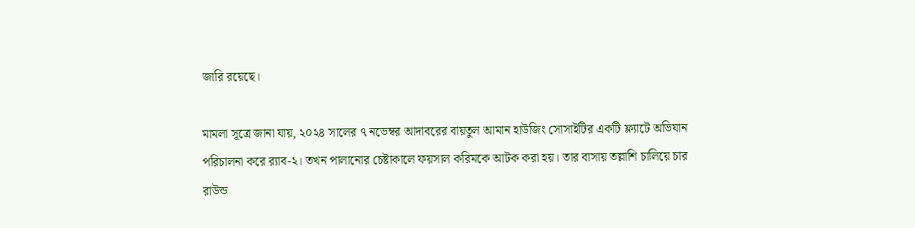জারি রয়েছে।

মামলা সূত্রে জানা যায়, ২০২৪ সালের ৭ নভেম্বর আদাবরের বায়তুল আমান হাউজিং সোসাইটির একটি ফ্ল্যাটে অভিযান পরিচালনা করে র‌্যাব-২। তখন পালানোর চেষ্টাকালে ফয়সাল করিমকে আটক করা হয়। তার বাসায় তল্লাশি চালিয়ে চার রাউন্ড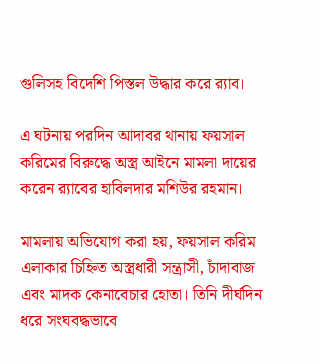গুলিসহ বিদেশি পিস্তল উদ্ধার করে র‌্যাব।

এ ঘটনায় পরদিন আদাবর থানায় ফয়সাল করিমের বিরুদ্ধে অস্ত্র আইনে মামলা দায়ের করেন র‌্যাবের হাবিলদার মশিউর রহমান।

মামলায় অভিযোগ করা হয়, ফয়সাল করিম এলাকার চিহ্নিত অস্ত্রধারী সন্ত্রাসী, চাঁদাবাজ এবং মাদক কেনাবেচার হোতা। তিনি দীর্ঘদিন ধরে সংঘবদ্ধভাবে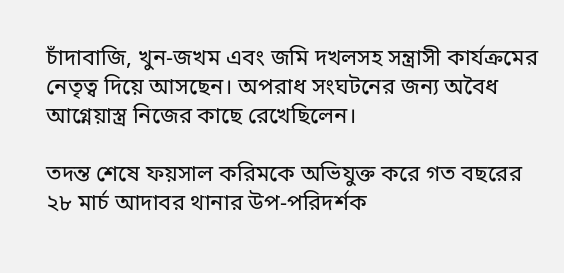চাঁদাবাজি, খুন-জখম এবং জমি দখলসহ সন্ত্রাসী কার্যক্রমের নেতৃত্ব দিয়ে আসছেন। অপরাধ সংঘটনের জন্য অবৈধ আগ্নেয়াস্ত্র নিজের কাছে রেখেছিলেন।

তদন্ত শেষে ফয়সাল করিমকে অভিযুক্ত করে গত বছরের ২৮ মার্চ আদাবর থানার উপ-পরিদর্শক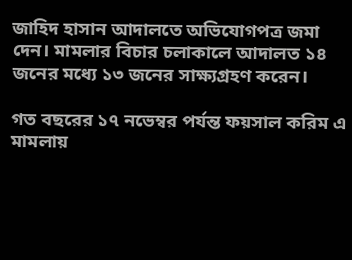জাহিদ হাসান আদালতে অভিযোগপত্র জমা দেন। মামলার বিচার চলাকালে আদালত ১৪ জনের মধ্যে ১৩ জনের সাক্ষ্যগ্রহণ করেন।

গত বছরের ১৭ নভেম্বর পর্যন্ত ফয়সাল করিম এ মামলায়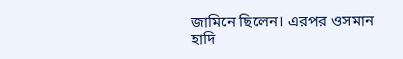জামিনে ছিলেন। এরপর ওসমান হাদি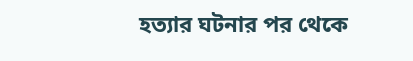হত্যার ঘটনার পর থেকে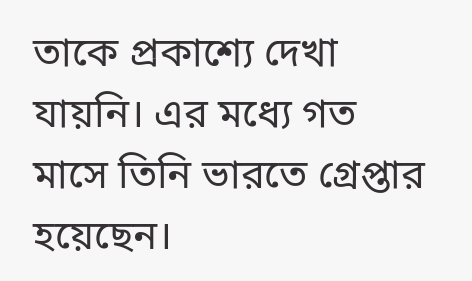তাকে প্রকাশ্যে দেখা যায়নি। এর মধ্যে গত মাসে তিনি ভারতে গ্রেপ্তার হয়েছেন।